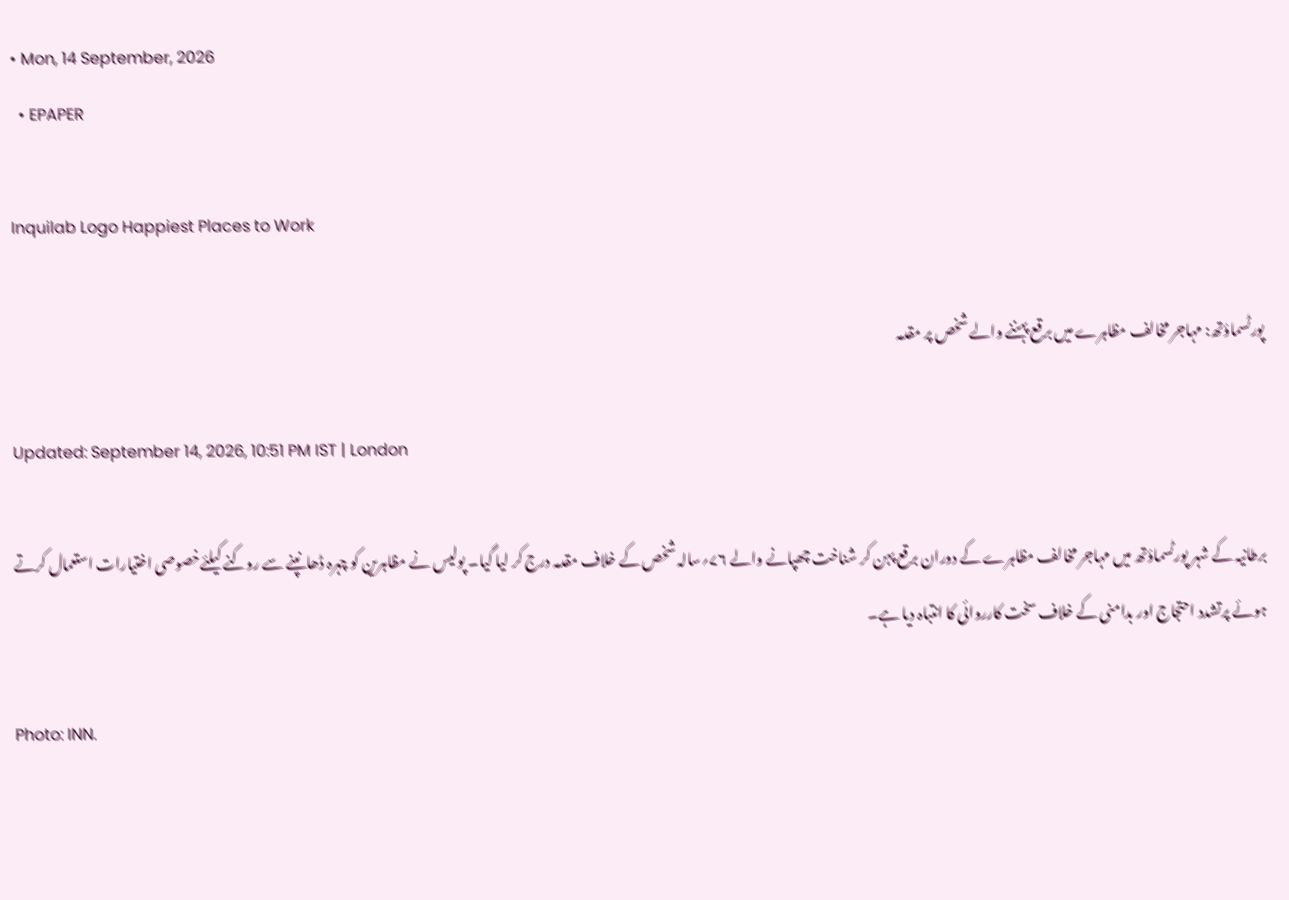• Mon, 14 September, 2026
  • EPAPER

Inquilab Logo Happiest Places to Work

پورٹسماؤتھ: مہاجر مخالف مظاہرے میں برقع پہننے والے شخص پر مقدمہ

Updated: September 14, 2026, 10:51 PM IST | London

برطانیہ کے شہر پورٹسماؤتھ میں مہاجر مخالف مظاہرے کے دوران برقع پہن کر شناخت چھپانے والے ۷۶؍سالہ شخص کے خلاف مقدمہ درج کر لیا گیا۔ پولیس نے مظاہرین کو چہرہ ڈھانپنے سے روکنے کیلئےخصوصی اختیارات استعمال کرتے ہوئے پرتشدد احتجاج اور بدامنی کے خلاف سخت کارروائی کا انتباہ دیا ہے۔

Photo: INN.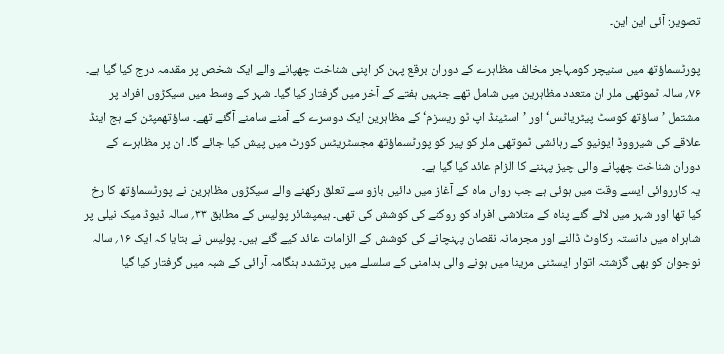تصویر: آئی این این۔

پورٹسماؤتھ میں سنیچر کومہاجر مخالف مظاہرے کے دوران برقع پہن کر اپنی شناخت چھپانے والے ایک شخص پر مقدمہ درج کیا گیا ہے۔ ۷۶؍ سالہ ٹموتھی ملر ان متعدد مظاہرین میں شامل تھے جنہیں ہفتے کے آخر میں گرفتار کیا گیا۔ شہر کے وسط میں سیکڑوں افراد پر مشتمل ’ساؤتھ کوسٹ پیٹریاٹس‘ اور ’اسٹینڈ اپ ٹو ریسزم‘ کے مظاہرین ایک دوسرے کے آمنے سامنے آگئے تھے۔ ساؤتھمپٹن کے ہج اینڈ علاقے کی شیرووڈ ایونیو کے رہائشی ٹموتھی ملر کو پیر کو پورٹسماؤتھ مجسٹریٹس کورٹ میں پیش کیا جائے گا۔ ان پر مظاہرے کے دوران شناخت چھپانے والی چیز پہننے کا الزام عائد کیا گیا ہے۔
یہ کارروائی ایسے وقت میں ہوئی ہے جب رواں ماہ کے آغاز میں دائیں بازو سے تعلق رکھنے والے سیکڑوں مظاہرین نے پورٹسماؤتھ کا رخ کیا تھا اور شہر میں لائے گئے پناہ کے متلاشی افراد کو روکنے کی کوشش کی تھی۔ ہیمپشائر پولیس کے مطابق ۳۳؍ سالہ ڈیوڈ میک نیلی پر شاہراہ میں دانستہ رکاوٹ ڈالنے اور مجرمانہ نقصان پہنچانے کی کوشش کے الزامات عائد کیے گئے ہیں۔ پولیس نے بتایا کہ ایک ۱۶؍ سالہ نوجوان کو بھی گزشتہ اتوار ایسٹنی مرینا میں ہونے والی بدامنی کے سلسلے میں پرتشدد ہنگامہ آرائی کے شبہ میں گرفتار کیا گیا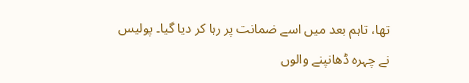تھا، تاہم بعد میں اسے ضمانت پر رہا کر دیا گیا۔ پولیس نے چہرہ ڈھانپنے والوں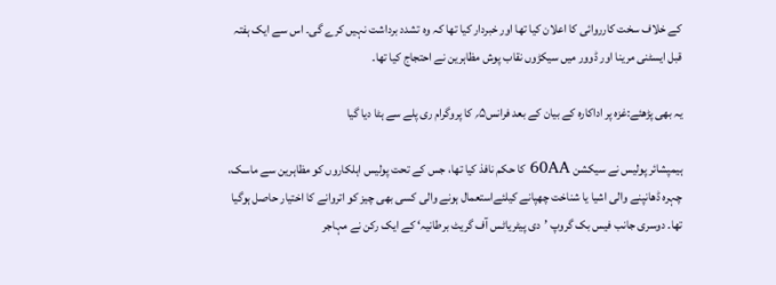کے خلاف سخت کارروائی کا اعلان کیا تھا اور خبردار کیا تھا کہ وہ تشدد برداشت نہیں کرے گی۔ اس سے ایک ہفتہ قبل ایسٹنی مرینا اور ڈوور میں سیکڑوں نقاب پوش مظاہرین نے احتجاج کیا تھا۔

یہ بھی پڑھئے:غزہ پر اداکارہ کے بیان کے بعد فرانس۵؍ کا پروگرام ری پلے سے ہٹا دیا گیا

ہیمپشائر پولیس نے سیکشن 60AA کا حکم نافذ کیا تھا، جس کے تحت پولیس اہلکاروں کو مظاہرین سے ماسک، چہرہ ڈھانپنے والی اشیا یا شناخت چھپانے کیلئےاستعمال ہونے والی کسی بھی چیز کو اتروانے کا اختیار حاصل ہوگیا تھا۔ دوسری جانب فیس بک گروپ ’دی پیٹریاٹس آف گریٹ برطانیہ‘ کے ایک رکن نے مہاجر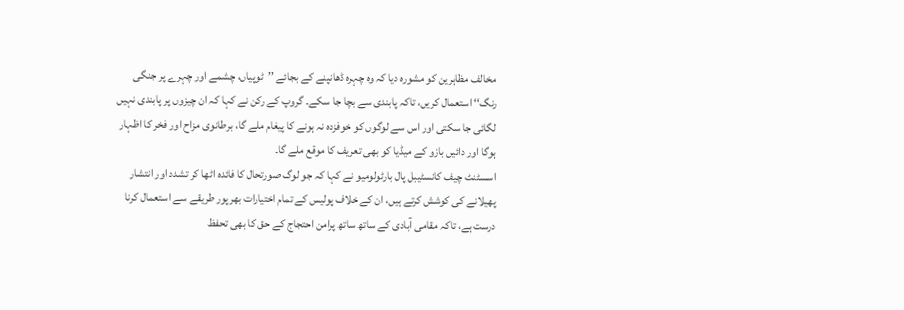مخالف مظاہرین کو مشورہ دیا کہ وہ چہرہ ڈھانپنے کے بجائے ’’ٹوپیاں، چشمے اور چہرے پر جنگی رنگ‘‘ استعمال کریں، تاکہ پابندی سے بچا جا سکے۔ گروپ کے رکن نے کہا کہ ان چیزوں پر پابندی نہیں لگائی جا سکتی اور اس سے لوگوں کو خوفزدہ نہ ہونے کا پیغام ملے گا، برطانوی مزاح اور فخر کا اظہار ہوگا اور دائیں بازو کے میڈیا کو بھی تعریف کا موقع ملے گا۔
اسسٹنٹ چیف کانسٹیبل پال بارٹولومیو نے کہا کہ جو لوگ صورتحال کا فائدہ اٹھا کر تشدد اور انتشار پھیلانے کی کوشش کرتے ہیں، ان کے خلاف پولیس کے تمام اختیارات بھرپور طریقے سے استعمال کرنا درست ہے، تاکہ مقامی آبادی کے ساتھ ساتھ پرامن احتجاج کے حق کا بھی تحفظ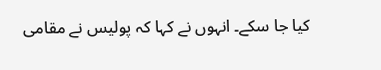کیا جا سکے۔ انہوں نے کہا کہ پولیس نے مقامی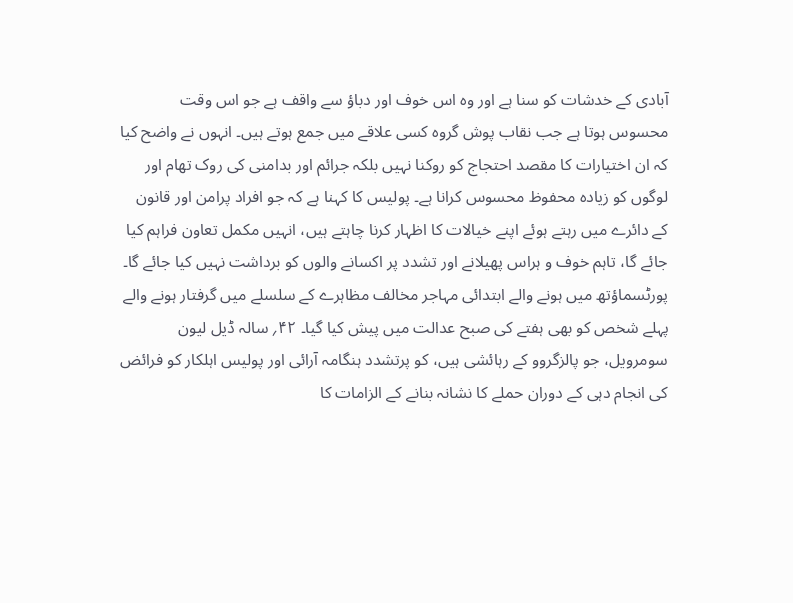آبادی کے خدشات کو سنا ہے اور وہ اس خوف اور دباؤ سے واقف ہے جو اس وقت محسوس ہوتا ہے جب نقاب پوش گروہ کسی علاقے میں جمع ہوتے ہیں۔ انہوں نے واضح کیا کہ ان اختیارات کا مقصد احتجاج کو روکنا نہیں بلکہ جرائم اور بدامنی کی روک تھام اور لوگوں کو زیادہ محفوظ محسوس کرانا ہے۔ پولیس کا کہنا ہے کہ جو افراد پرامن اور قانون کے دائرے میں رہتے ہوئے اپنے خیالات کا اظہار کرنا چاہتے ہیں، انہیں مکمل تعاون فراہم کیا جائے گا، تاہم خوف و ہراس پھیلانے اور تشدد پر اکسانے والوں کو برداشت نہیں کیا جائے گا۔
پورٹسماؤتھ میں ہونے والے ابتدائی مہاجر مخالف مظاہرے کے سلسلے میں گرفتار ہونے والے پہلے شخص کو بھی ہفتے کی صبح عدالت میں پیش کیا گیا۔ ۴۲؍ سالہ ڈیل لیون سومرویل، جو پالزگروو کے رہائشی ہیں، کو پرتشدد ہنگامہ آرائی اور پولیس اہلکار کو فرائض کی انجام دہی کے دوران حملے کا نشانہ بنانے کے الزامات کا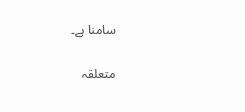سامنا ہے۔

متعلقہ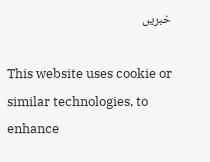خبریں

This website uses cookie or similar technologies, to enhance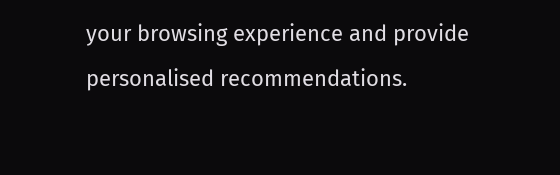your browsing experience and provide personalised recommendations.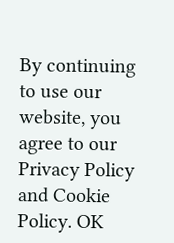By continuing to use our website, you agree to our Privacy Policy and Cookie Policy. OK